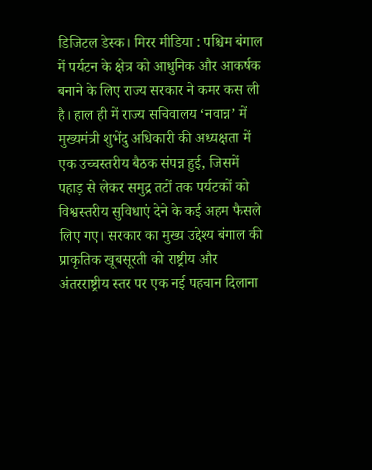डिजिटल डेस्क। मिरर मीडिया : पश्चिम बंगाल में पर्यटन के क्षेत्र को आधुनिक और आकर्षक बनाने के लिए राज्य सरकार ने कमर कस ली है। हाल ही में राज्य सचिवालय ‘नवान्न’ में मुख्यमंत्री शुभेंदु अधिकारी की अध्यक्षता में एक उच्चस्तरीय बैठक संपन्न हुई, जिसमें पहाड़ से लेकर समुद्र तटों तक पर्यटकों को विश्वस्तरीय सुविधाएं देने के कई अहम फैसले लिए गए। सरकार का मुख्य उद्देश्य बंगाल की प्राकृतिक खूबसूरती को राष्ट्रीय और अंतरराष्ट्रीय स्तर पर एक नई पहचान दिलाना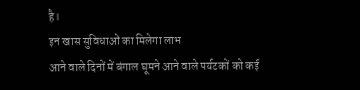है।
इन खास सुविधाओं का मिलेगा लाभ
आने वाले दिनों में बंगाल घूमने आने वाले पर्यटकों को कई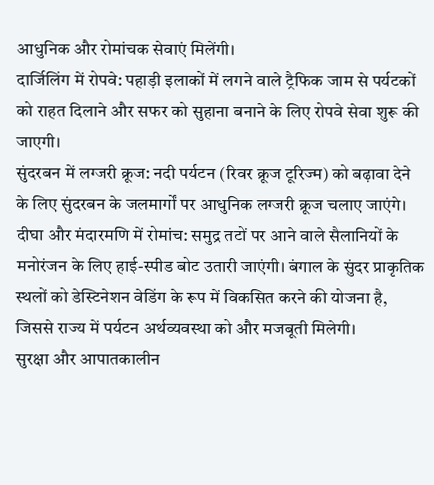आधुनिक और रोमांचक सेवाएं मिलेंगी।
दार्जिलिंग में रोपवे: पहाड़ी इलाकों में लगने वाले ट्रैफिक जाम से पर्यटकों को राहत दिलाने और सफर को सुहाना बनाने के लिए रोपवे सेवा शुरू की जाएगी।
सुंदरबन में लग्जरी क्रूज: नदी पर्यटन (रिवर क्रूज टूरिज्म) को बढ़ावा देने के लिए सुंदरबन के जलमार्गों पर आधुनिक लग्जरी क्रूज चलाए जाएंगे।
दीघा और मंदारमणि में रोमांच: समुद्र तटों पर आने वाले सैलानियों के मनोरंजन के लिए हाई-स्पीड बोट उतारी जाएंगी। बंगाल के सुंदर प्राकृतिक स्थलों को डेस्टिनेशन वेडिंग के रूप में विकसित करने की योजना है, जिससे राज्य में पर्यटन अर्थव्यवस्था को और मजबूती मिलेगी।
सुरक्षा और आपातकालीन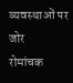व्यवस्थाओं पर जोर
रोमांचक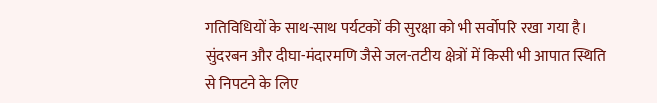गतिविधियों के साथ-साथ पर्यटकों की सुरक्षा को भी सर्वोपरि रखा गया है। सुंदरबन और दीघा-मंदारमणि जैसे जल-तटीय क्षेत्रों में किसी भी आपात स्थिति से निपटने के लिए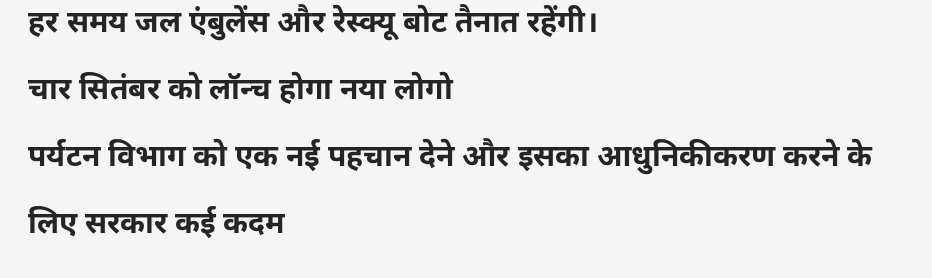हर समय जल एंबुलेंस और रेस्क्यू बोट तैनात रहेंगी।
चार सितंबर को लॉन्च होगा नया लोगो
पर्यटन विभाग को एक नई पहचान देने और इसका आधुनिकीकरण करने के लिए सरकार कई कदम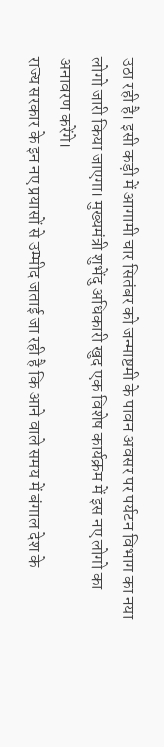उठा रही है। इसी कड़ी में आगामी चार सितंबर को जन्माष्टमी के पावन अवसर पर पर्यटन विभाग का नया लोगो जारी किया जाएगा। मुख्यमंत्री शुभेंदु अधिकारी खुद एक विशेष कार्यक्रम में इस नए लोगो का अनावरण करेंगे।
राज्य सरकार के इन नए प्रयासों से उम्मीद जताई जा रही है कि आने वाले समय में बंगाल देश के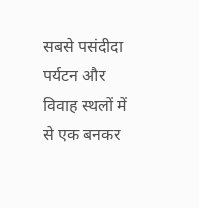सबसे पसंदीदा पर्यटन और विवाह स्थलों में से एक बनकर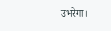उभरेगा।